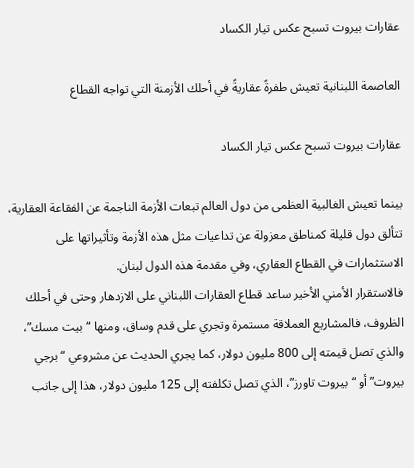عقارات بيروت تسبح عكس تيار الكساد

العاصمة اللبنانية تعيش طفرةً عقاريةً في أحلك الأزمنة التي تواجه القطاع

عقارات بيروت تسبح عكس تيار الكساد

بينما تعيش الغالبية العظمى من دول العالم تبعات الأزمة الناجمة عن الفقاعة العقارية، تتألق دول قليلة كمناطق معزولة عن تداعيات مثل هذه الأزمة وتأثيراتها على الاستثمارات في القطاع العقاري، وفي مقدمة هذه الدول لبنان.
فالاستقرار الأمني الأخير ساعد قطاع العقارات اللبناني على الازدهار وحتى في أحلك الظروف، فالمشاريع العملاقة مستمرة وتجري على قدم وساق، ومنها “بيت مسك”، والذي تصل قيمته إلى 800 مليون دولار، كما يجري الحديث عن مشروعي “برجي بيروت” أو “بيروت تاورز”، الذي تصل تكلفته إلى 125 مليون دولار، هذا إلى جانب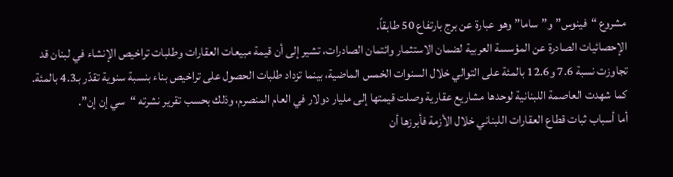مشروع “فينوس” و”ساما” وهو عبارة عن برج بارتفاع 50 طابقاً.
الإحصائيات الصادرة عن المؤسسة العربية لضمان الاستثمار وائتمان الصادرات، تشير إلى أن قيمة مبيعات العقارات وطلبات تراخيص الإنشاء في لبنان قد تجاوزت نسبة 7.6 و12.6 بالمئة على التوالي خلال السنوات الخمس الماضية، بينما تزداد طلبات الحصول على تراخيص بناء بنسبة سنوية تقدّر بـ4.3 بالمئة.
كما شهدت العاصمة اللبنانية لوحدها مشاريع عقارية وصلت قيمتها إلى مليار دولار في العام المنصرم، وذلك بحسب تقرير نشرته “سي إن إن”.
أما أسباب ثبات قطاع العقارات اللبناني خلال الأزمة فأبرزها أن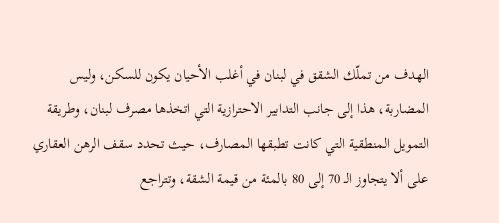الهدف من تملّك الشقق في لبنان في أغلب الأحيان يكون للسكن، وليس المضاربة، هذا إلى جانب التدابير الاحترازية التي اتخذها مصرف لبنان، وطريقة التمويل المنطقية التي كانت تطبقها المصارف، حيث تحدد سقف الرهن العقاري على ألا يتجاوز الـ 70 إلى 80 بالمئة من قيمة الشقة، وتتراجع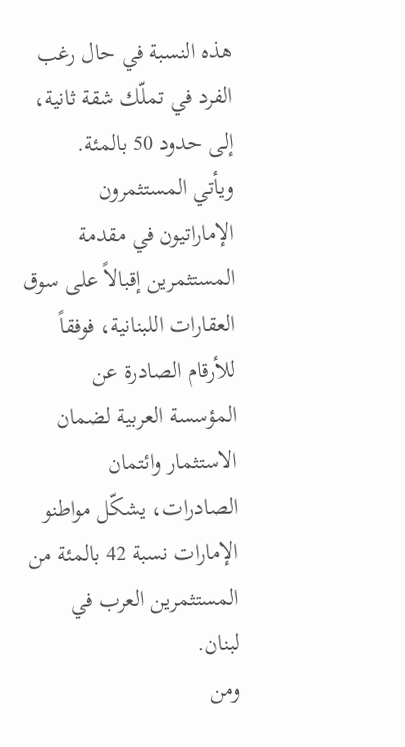هذه النسبة في حال رغب الفرد في تملّك شقة ثانية، إلى حدود 50 بالمئة.
ويأتي المستثمرون الإماراتيون في مقدمة المستثمرين إقبالاً على سوق العقارات اللبنانية، فوفقاً للأرقام الصادرة عن المؤسسة العربية لضمان الاستثمار وائتمان الصادرات، يشكّل مواطنو الإمارات نسبة 42 بالمئة من المستثمرين العرب في لبنان.
ومن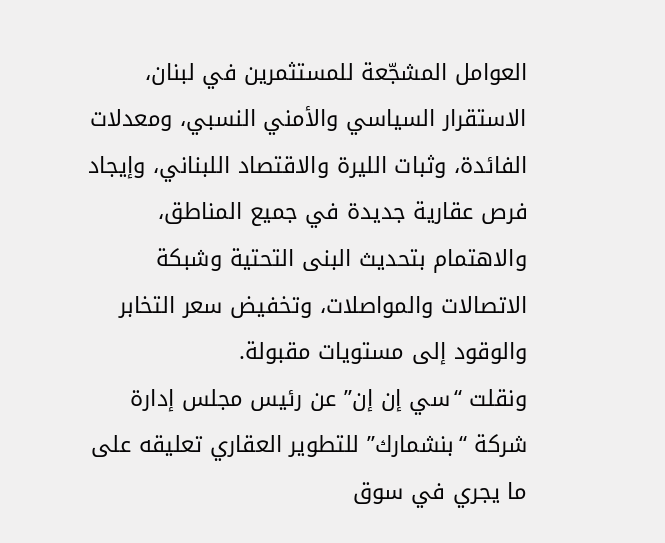العوامل المشجّعة للمستثمرين في لبنان، الاستقرار السياسي والأمني النسبي، ومعدلات الفائدة، وثبات الليرة والاقتصاد اللبناني، وإيجاد فرص عقارية جديدة في جميع المناطق، والاهتمام بتحديث البنى التحتية وشبكة الاتصالات والمواصلات، وتخفيض سعر التخابر والوقود إلى مستويات مقبولة.
ونقلت “سي إن إن” عن رئيس مجلس إدارة شركة “بنشمارك” للتطوير العقاري تعليقه على ما يجري في سوق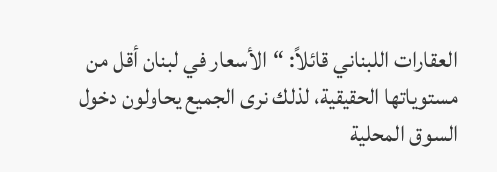العقارات اللبناني قائلاً: “الأسعار في لبنان أقل من مستوياتها الحقيقية، لذلك نرى الجميع يحاولون دخول السوق المحلية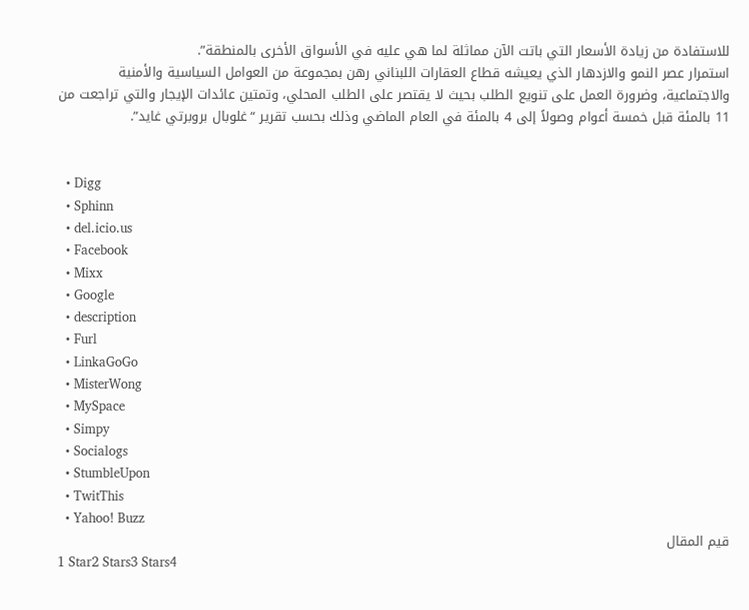للاستفادة من زيادة الأسعار التي باتت الآن مماثلة لما هي عليه في الأسواق الأخرى بالمنطقة”.
استمرار عصر النمو والازدهار الذي يعيشه قطاع العقارات اللبناني رهن بمجموعة من العوامل السياسية والأمنية والاجتماعية، وضرورة العمل على تنويع الطلب بحيث لا يقتصر على الطلب المحلي، وتمتين عائدات الإيجار والتي تراجعت من 11 بالمئة قبل خمسة أعوام وصولاً إلى 4 بالمئة في العام الماضي وذلك بحسب تقرير “غلوبال بروبرتي غايد”.


  • Digg
  • Sphinn
  • del.icio.us
  • Facebook
  • Mixx
  • Google
  • description
  • Furl
  • LinkaGoGo
  • MisterWong
  • MySpace
  • Simpy
  • Socialogs
  • StumbleUpon
  • TwitThis
  • Yahoo! Buzz
قيم المقال
1 Star2 Stars3 Stars4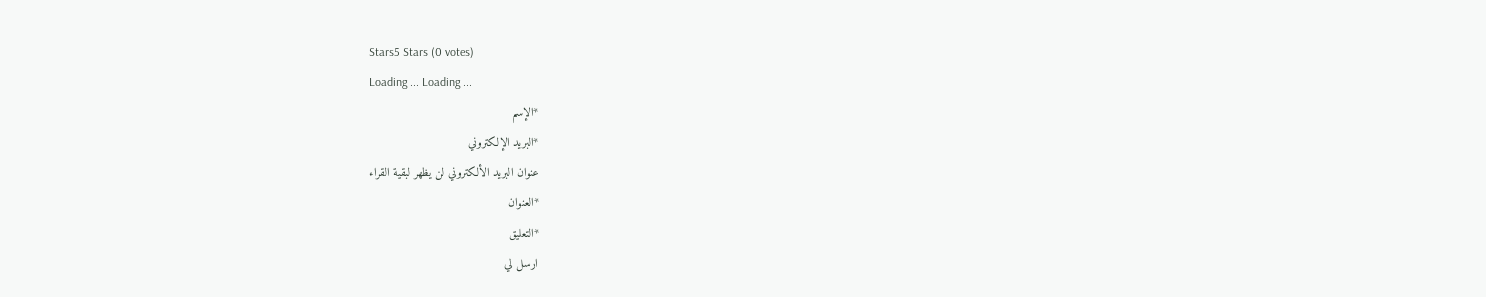Stars5 Stars (0 votes)
Loading ... Loading ...
*الإسم
*البريد الإلكتروني
عنوان البريد الألكتروني لن يظهر لبقية القراء
*العنوان
*التعليق
ارسل لي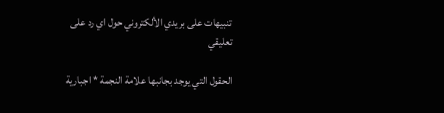تنبيهات على بريدي الألكتروني حول اي رد على تعليقي

الحقول التي يوجد بجانبها علامة النجمة * اجبارية